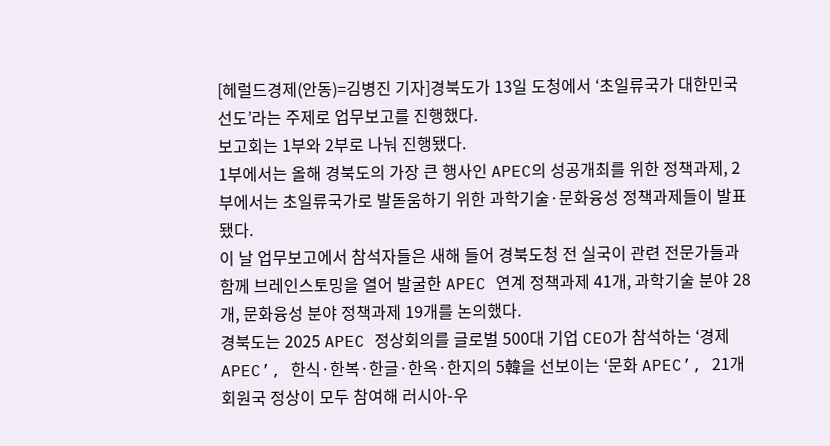[헤럴드경제(안동)=김병진 기자]경북도가 13일 도청에서 ‘초일류국가 대한민국 선도’라는 주제로 업무보고를 진행했다.
보고회는 1부와 2부로 나눠 진행됐다.
1부에서는 올해 경북도의 가장 큰 행사인 APEC의 성공개최를 위한 정책과제, 2부에서는 초일류국가로 발돋움하기 위한 과학기술·문화융성 정책과제들이 발표됐다.
이 날 업무보고에서 참석자들은 새해 들어 경북도청 전 실국이 관련 전문가들과 함께 브레인스토밍을 열어 발굴한 APEC 연계 정책과제 41개, 과학기술 분야 28개, 문화융성 분야 정책과제 19개를 논의했다.
경북도는 2025 APEC 정상회의를 글로벌 500대 기업 CEO가 참석하는 ‘경제 APEC’, 한식·한복·한글·한옥·한지의 5韓을 선보이는 ‘문화 APEC’, 21개 회원국 정상이 모두 참여해 러시아-우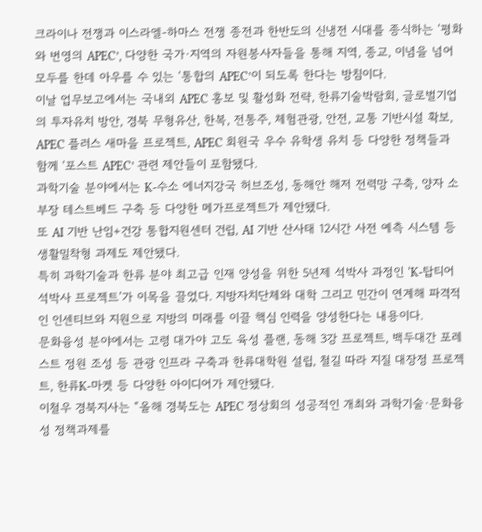크라이나 전쟁과 이스라엘-하마스 전쟁 종전과 한반도의 신냉전 시대를 종식하는 ‘평화와 번영의 APEC’, 다양한 국가·지역의 자원봉사자들을 통해 지역, 종교, 이념을 넘어 모두를 한데 아우를 수 있는 ‘통합의 APEC’이 되도록 한다는 방침이다.
이날 업무보고에서는 국내외 APEC 홍보 및 활성화 전략, 한류기술박람회, 글로벌기업의 투자유치 방안, 경북 무형유산, 한복, 전통주, 체험관광, 안전, 교통 기반시설 확보, APEC 플러스 새마을 프로젝트, APEC 회원국 우수 유학생 유치 등 다양한 정책들과 함께 ‘포스트 APEC’ 관련 제안들이 포함됐다.
과학기술 분야에서는 K-수소 에너지강국 허브조성, 동해안 해저 전력망 구축, 양자 소부장 테스트베드 구축 등 다양한 메가프로젝트가 제안됐다.
또 AI 기반 난임+건강 통합지원센터 건립, AI 기반 산사태 12시간 사전 예측 시스템 등 생활밀착형 과제도 제안됐다.
특히 과학기술과 한류 분야 최고급 인재 양성을 위한 5년제 석박사 과정인 ‘K-탑티어 석박사 프로젝트’가 이목을 끌었다. 지방자치단체와 대학 그리고 민간이 연계해 파격적인 인센티브와 지원으로 지방의 미래를 이끌 핵심 인력을 양성한다는 내용이다.
문화융성 분야에서는 고령 대가야 고도 육성 플랜, 동해 3강 프로젝트, 백두대간 포레스트 정원 조성 등 관광 인프라 구축과 한류대학원 설립, 철길 따라 지질 대장정 프로젝트, 한류K-마켓 등 다양한 아이디어가 제안됐다.
이철우 경북지사는 “올해 경북도는 APEC 정상회의 성공적인 개최와 과학기술·문화융성 정책과제를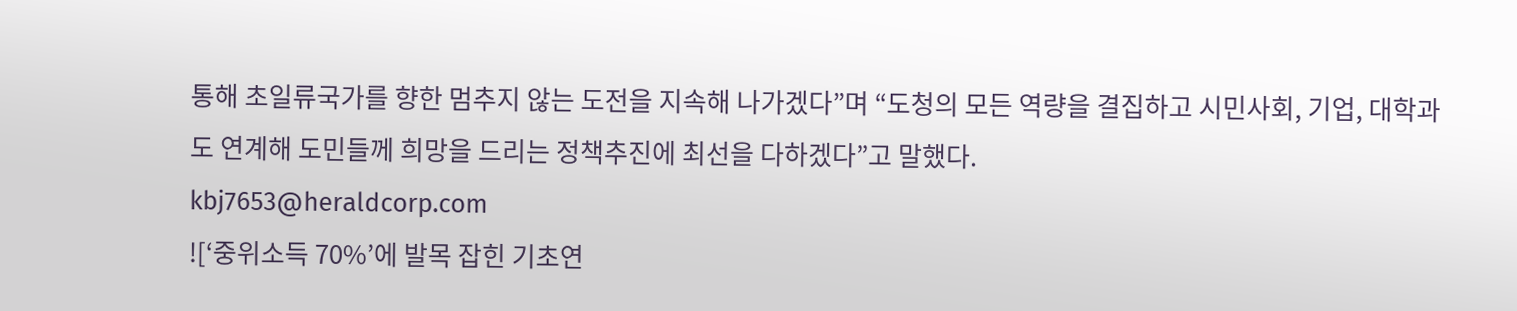통해 초일류국가를 향한 멈추지 않는 도전을 지속해 나가겠다”며 “도청의 모든 역량을 결집하고 시민사회, 기업, 대학과도 연계해 도민들께 희망을 드리는 정책추진에 최선을 다하겠다”고 말했다.
kbj7653@heraldcorp.com
![‘중위소득 70%’에 발목 잡힌 기초연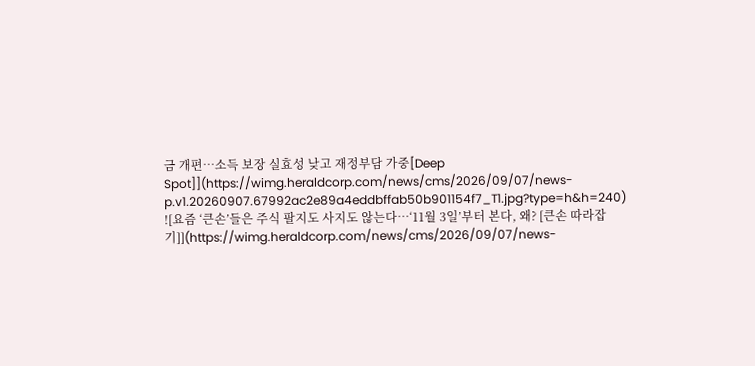금 개편…소득 보장 실효성 낮고 재정부담 가중[Deep Spot]](https://wimg.heraldcorp.com/news/cms/2026/09/07/news-p.v1.20260907.67992ac2e89a4eddbffab50b901154f7_T1.jpg?type=h&h=240)
![요즘 ‘큰손’들은 주식 팔지도 사지도 않는다…‘11월 3일’부터 본다, 왜? [큰손 따라잡기]](https://wimg.heraldcorp.com/news/cms/2026/09/07/news-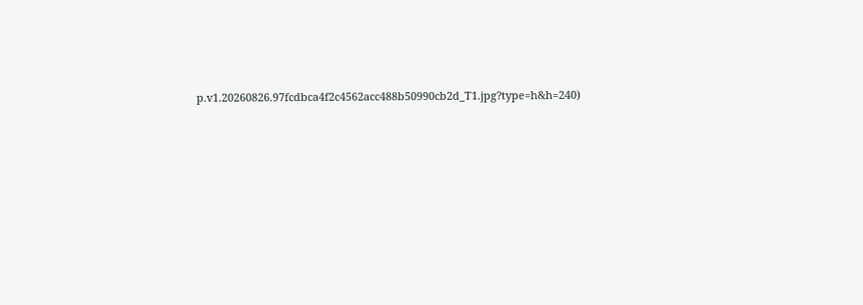p.v1.20260826.97fcdbca4f2c4562acc488b50990cb2d_T1.jpg?type=h&h=240)